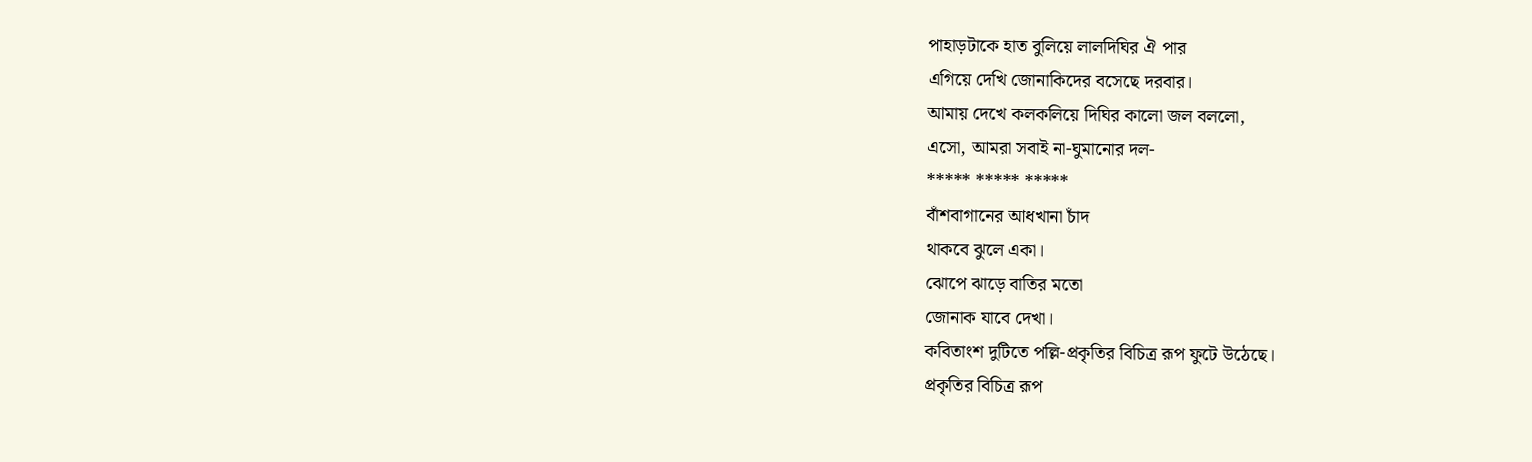পাহাড়টাকে হাত বুলিয়ে লালদিঘির ঐ পার
এগিয়ে দেখি জোনাকিদের বসেছে দরবার।
আমায় দেখে কলকলিয়ে দিঘির কালো জল বললো,
এসো, আমরা সবাই না-ঘুমানোর দল-
***** ***** *****
বাঁশবাগানের আধখানা চাঁদ
থাকবে ঝুলে একা।
ঝোপে ঝাড়ে বাতির মতো
জোনাক যাবে দেখা।
কবিতাংশ দুটিতে পল্লি-প্রকৃতির বিচিত্র রূপ ফুটে উঠেছে।
প্রকৃতির বিচিত্র রূপ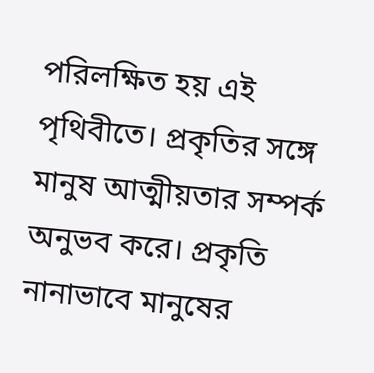পরিলক্ষিত হয় এই পৃথিবীতে। প্রকৃতির সঙ্গে মানুষ আত্মীয়তার সম্পর্ক অনুভব করে। প্রকৃতি নানাভাবে মানুষের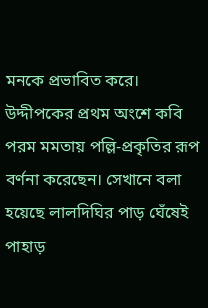মনকে প্রভাবিত করে।
উদ্দীপকের প্রথম অংশে কবি পরম মমতায় পল্লি-প্রকৃতির রূপ বর্ণনা করেছেন। সেখানে বলা হয়েছে লালদিঘির পাড় ঘেঁষেই পাহাড়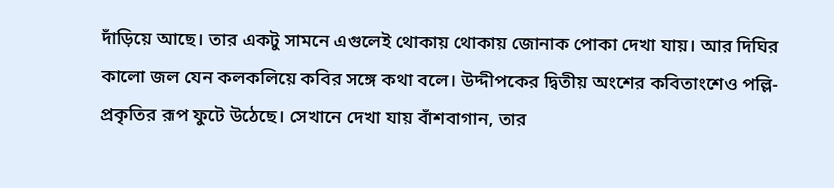দাঁড়িয়ে আছে। তার একটু সামনে এগুলেই থোকায় থোকায় জোনাক পোকা দেখা যায়। আর দিঘির কালো জল যেন কলকলিয়ে কবির সঙ্গে কথা বলে। উদ্দীপকের দ্বিতীয় অংশের কবিতাংশেও পল্লি-প্রকৃতির রূপ ফুটে উঠেছে। সেখানে দেখা যায় বাঁশবাগান, তার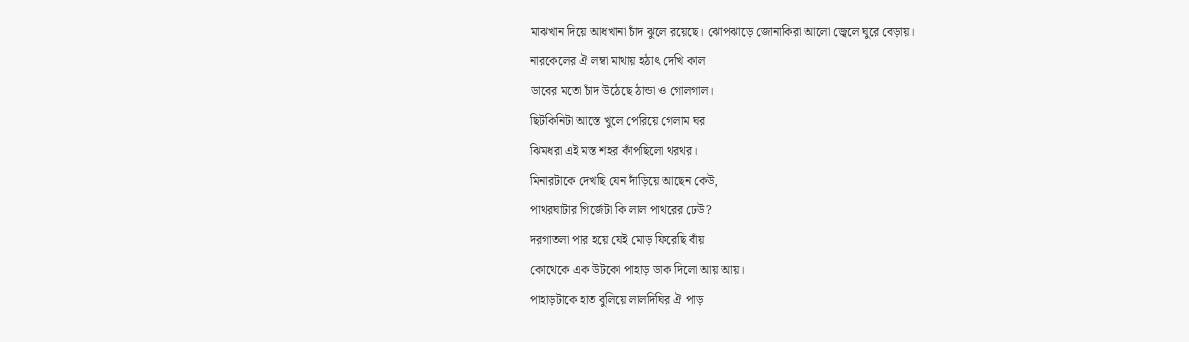মাঝখান দিয়ে আধখানা চাঁদ ঝুলে রয়েছে। ঝোপঝাড়ে জোনাকিরা আলো জ্বেলে ঘুরে বেড়ায়।
নারকেলের ঐ লম্বা মাথায় হঠাৎ দেখি কাল
ডাবের মতো চাঁদ উঠেছে ঠান্ডা ও গোলগাল।
ছিটকিনিটা আস্তে খুলে পেরিয়ে গেলাম ঘর
ঝিমধরা এই মস্ত শহর কাঁপছিলো থরথর।
মিনারটাকে দেখছি যেন দাঁড়িয়ে আছেন কেউ,
পাথরঘাটার গির্জেটা কি লাল পাথরের ঢেউ?
দরগাতলা পার হয়ে যেই মোড় ফিরেছি বাঁয়
কোথেকে এক উটকো পাহাড় ডাক দিলো আয় আয়।
পাহাড়টাকে হাত বুলিয়ে লালদিঘির ঐ পাড়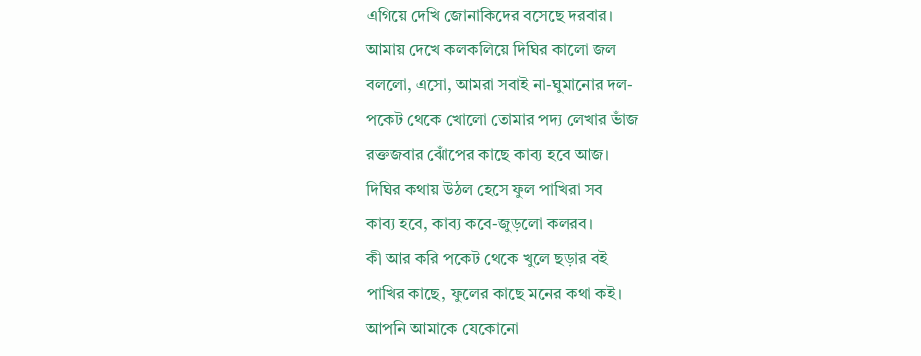এগিয়ে দেখি জোনাকিদের বসেছে দরবার।
আমায় দেখে কলকলিয়ে দিঘির কালো জল
বললো, এসো, আমরা সবাই না-ঘুমানোর দল-
পকেট থেকে খোলো তোমার পদ্য লেখার ভাঁজ
রক্তজবার ঝোঁপের কাছে কাব্য হবে আজ।
দিঘির কথায় উঠল হেসে ফুল পাখিরা সব
কাব্য হবে, কাব্য কবে-জুড়লো কলরব।
কী আর করি পকেট থেকে খুলে ছড়ার বই
পাখির কাছে, ফুলের কাছে মনের কথা কই।
আপনি আমাকে যেকোনো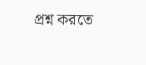প্রশ্ন করতে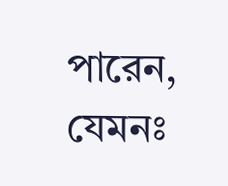পারেন, যেমনঃ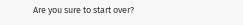Are you sure to start over?